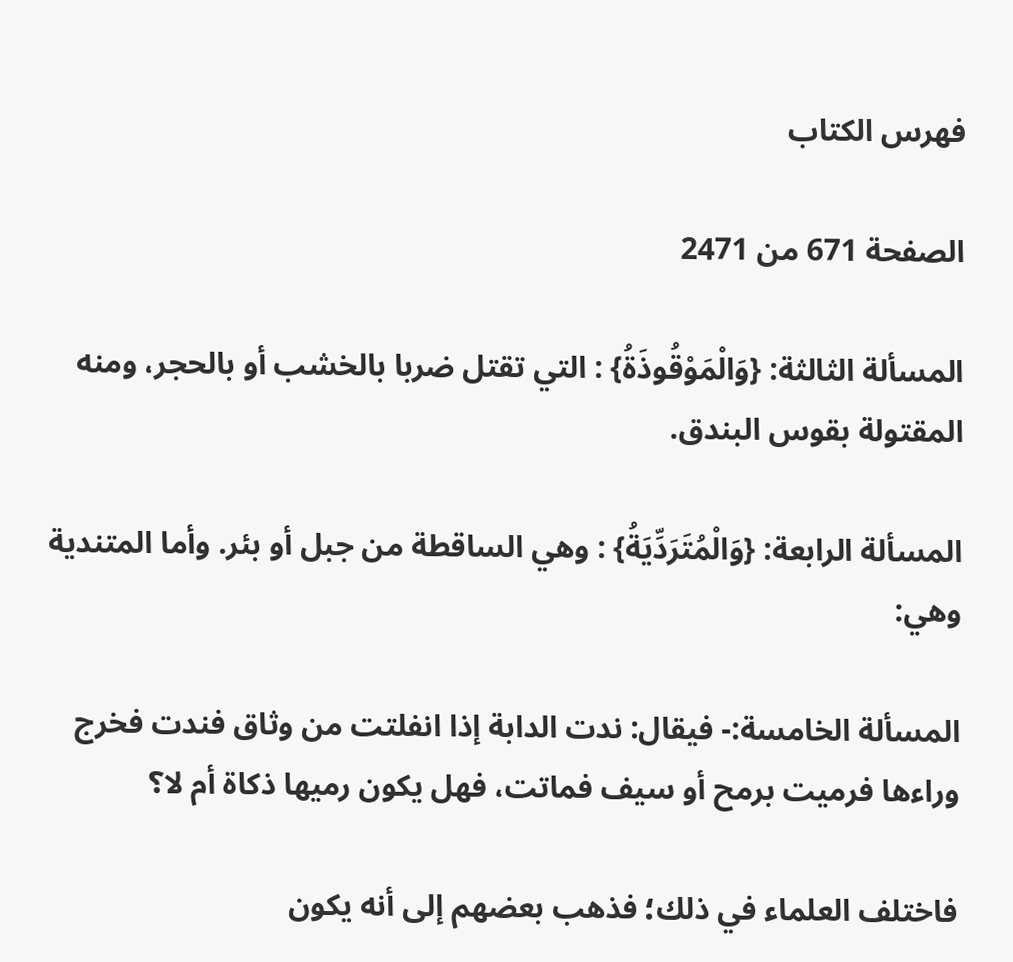فهرس الكتاب

الصفحة 671 من 2471

المسألة الثالثة: {وَالْمَوْقُوذَةُ} : التي تقتل ضربا بالخشب أو بالحجر، ومنه المقتولة بقوس البندق.

المسألة الرابعة: {وَالْمُتَرَدِّيَةُ} : وهي الساقطة من جبل أو بئر. وأما المتندية وهي:

المسألة الخامسة:- فيقال: ندت الدابة إذا انفلتت من وثاق فندت فخرج وراءها فرميت برمح أو سيف فماتت، فهل يكون رميها ذكاة أم لا؟

فاختلف العلماء في ذلك؛ فذهب بعضهم إلى أنه يكون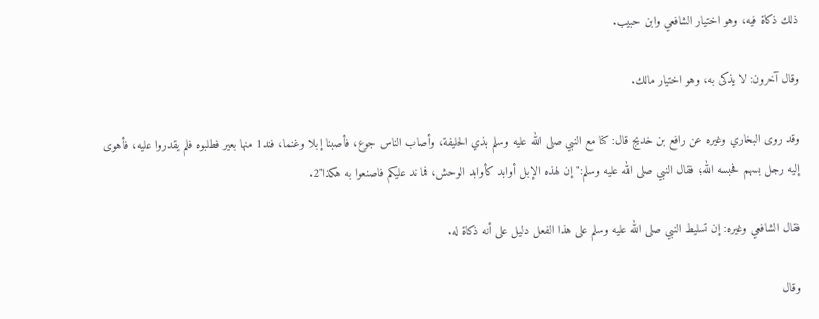ذلك ذكاة فيه، وهو اختيار الشافعي وابن حبيب.

وقال آخرون: لا يذكى به، وهو اختيار مالك.

وقد روى البخاري وغيره عن رافع بن خديج قال: كنا مع النبي صلى الله عليه وسلم بذي الحليفة، وأصاب الناس جوع، فأصبنا إبلا وغنما، فند1 منها بعير فطلبوه فلم يقدروا عليه، فأهوى إليه رجل بسهم فحبسه الله؛ فقال النبي صلى الله عليه وسلم:"إن لهذه الإبل أوابد كأوابد الوحش، فما ند عليكم فاصنعوا به هكذا"2.

فقال الشافعي وغيره: إن تسليط النبي صلى الله عليه وسلم على هذا الفعل دليل على أنه ذكاة له.

وقال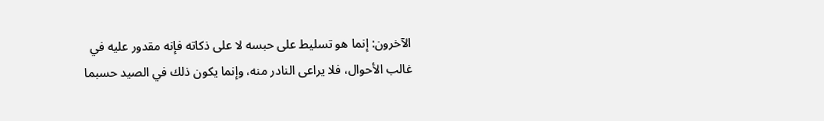الآخرون: إنما هو تسليط على حبسه لا على ذكاته فإنه مقدور عليه في غالب الأحوال، فلا يراعى النادر منه، وإنما يكون ذلك في الصيد حسبما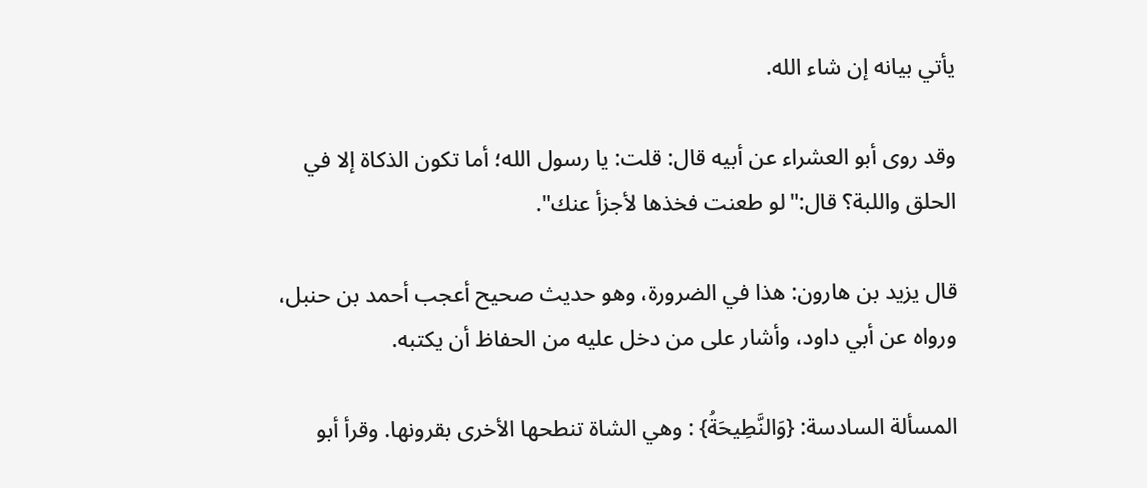يأتي بيانه إن شاء الله.

وقد روى أبو العشراء عن أبيه قال: قلت: يا رسول الله؛ أما تكون الذكاة إلا في الحلق واللبة؟ قال:"لو طعنت فخذها لأجزأ عنك".

قال يزيد بن هارون: هذا في الضرورة، وهو حديث صحيح أعجب أحمد بن حنبل، ورواه عن أبي داود، وأشار على من دخل عليه من الحفاظ أن يكتبه.

المسألة السادسة: {وَالنَّطِيحَةُ} : وهي الشاة تنطحها الأخرى بقرونها. وقرأ أبو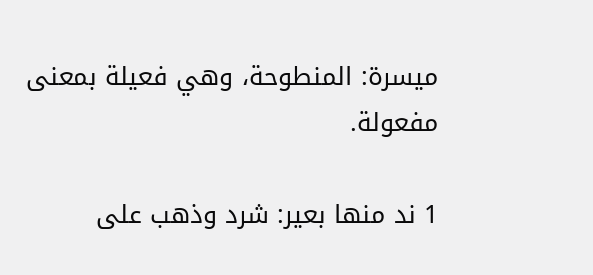ميسرة: المنطوحة، وهي فعيلة بمعنى مفعولة.

1 ند منها بعير: شرد وذهب على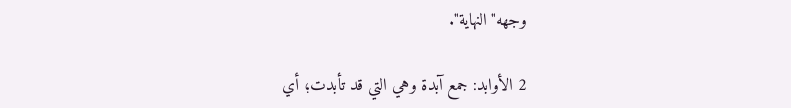وجهه"النهاية".

2 الأوابد: جمع آبدة وهي التي قد تأبدت؛ أي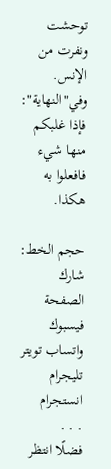توحشت ونفرت من الإنس. وفي"النهاية": فإذا غلبكم منها شيء فافعلوا به هكذا.

حجم الخط:
شارك الصفحة
فيسبوك واتساب تويتر تليجرام انستجرام
. . .
فضلًا انتظر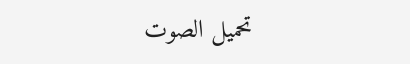تحميل الصوت